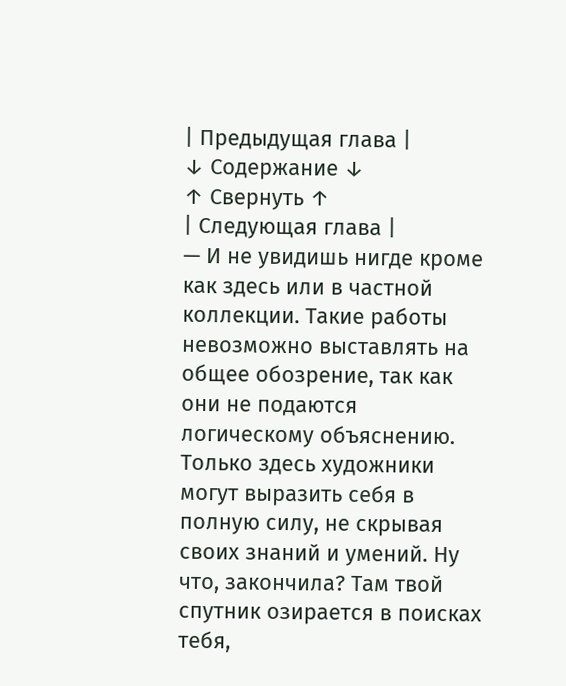| Предыдущая глава |
↓ Содержание ↓
↑ Свернуть ↑
| Следующая глава |
— И не увидишь нигде кроме как здесь или в частной коллекции. Такие работы невозможно выставлять на общее обозрение, так как они не подаются логическому объяснению. Только здесь художники могут выразить себя в полную силу, не скрывая своих знаний и умений. Ну что, закончила? Там твой спутник озирается в поисках тебя,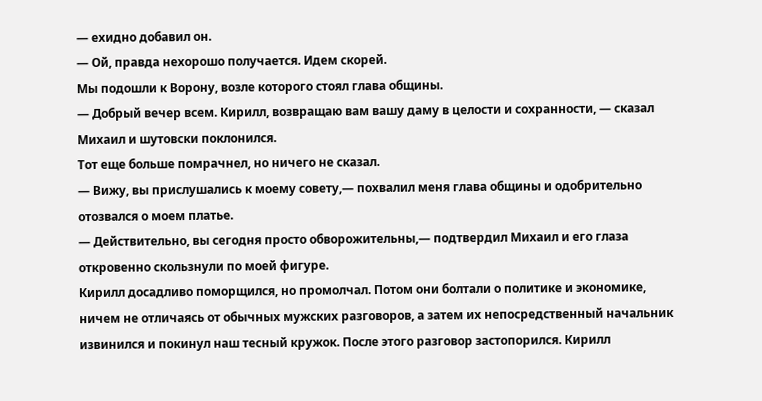— ехидно добавил он.
— Ой, правда нехорошо получается. Идем скорей.
Мы подошли к Ворону, возле которого стоял глава общины.
— Добрый вечер всем. Кирилл, возвращаю вам вашу даму в целости и сохранности, — сказал Михаил и шутовски поклонился.
Тот еще больше помрачнел, но ничего не сказал.
— Вижу, вы прислушались к моему совету,— похвалил меня глава общины и одобрительно отозвался о моем платье.
— Действительно, вы сегодня просто обворожительны,— подтвердил Михаил и его глаза откровенно скользнули по моей фигуре.
Кирилл досадливо поморщился, но промолчал. Потом они болтали о политике и экономике, ничем не отличаясь от обычных мужских разговоров, а затем их непосредственный начальник извинился и покинул наш тесный кружок. После этого разговор застопорился. Кирилл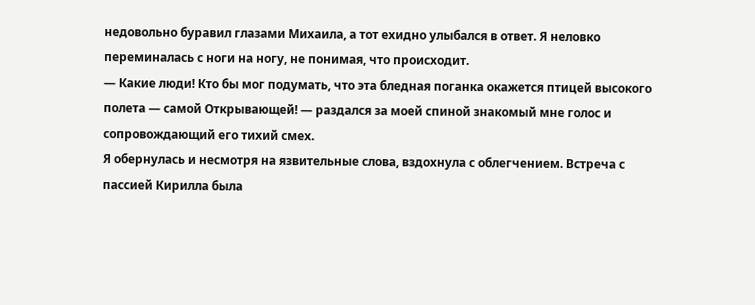недовольно буравил глазами Михаила, а тот ехидно улыбался в ответ. Я неловко переминалась с ноги на ногу, не понимая, что происходит.
— Какие люди! Кто бы мог подумать, что эта бледная поганка окажется птицей высокого полета — самой Открывающей! — раздался за моей спиной знакомый мне голос и сопровождающий его тихий смех.
Я обернулась и несмотря на язвительные слова, вздохнула с облегчением. Встреча с пассией Кирилла была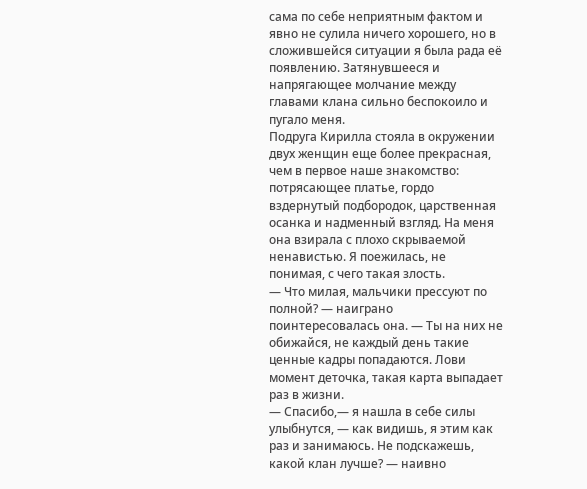сама по себе неприятным фактом и явно не сулила ничего хорошего, но в сложившейся ситуации я была рада её появлению. Затянувшееся и напрягающее молчание между главами клана сильно беспокоило и пугало меня.
Подруга Кирилла стояла в окружении двух женщин еще более прекрасная, чем в первое наше знакомство: потрясающее платье, гордо вздернутый подбородок, царственная осанка и надменный взгляд. На меня она взирала с плохо скрываемой ненавистью. Я поежилась, не понимая, с чего такая злость.
— Что милая, мальчики прессуют по полной? — наиграно поинтересовалась она. — Ты на них не обижайся, не каждый день такие ценные кадры попадаются. Лови момент деточка, такая карта выпадает раз в жизни.
— Спасибо,— я нашла в себе силы улыбнутся, — как видишь, я этим как раз и занимаюсь. Не подскажешь, какой клан лучше? — наивно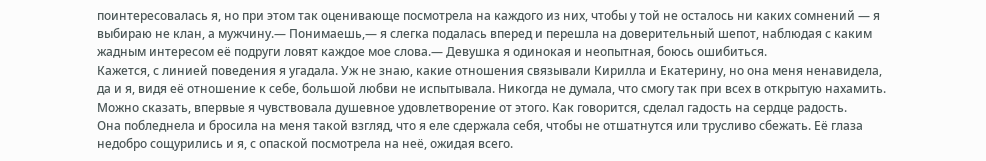поинтересовалась я, но при этом так оценивающе посмотрела на каждого из них, чтобы у той не осталось ни каких сомнений — я выбираю не клан, а мужчину.— Понимаешь,— я слегка подалась вперед и перешла на доверительный шепот, наблюдая с каким жадным интересом её подруги ловят каждое мое слова.— Девушка я одинокая и неопытная, боюсь ошибиться.
Кажется, с линией поведения я угадала. Уж не знаю, какие отношения связывали Кирилла и Екатерину, но она меня ненавидела, да и я, видя её отношение к себе, большой любви не испытывала. Никогда не думала, что смогу так при всех в открытую нахамить. Можно сказать, впервые я чувствовала душевное удовлетворение от этого. Как говорится, сделал гадость на сердце радость.
Она побледнела и бросила на меня такой взгляд, что я еле сдержала себя, чтобы не отшатнутся или трусливо сбежать. Её глаза недобро сощурились и я, с опаской посмотрела на неё, ожидая всего.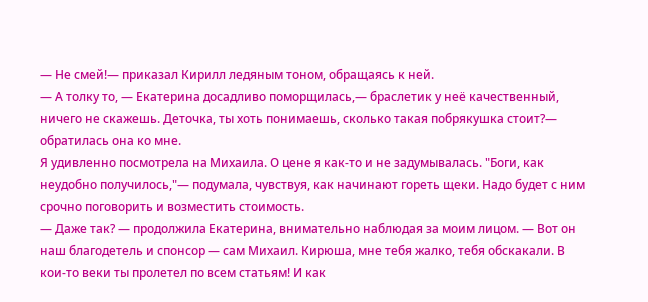— Не смей!— приказал Кирилл ледяным тоном, обращаясь к ней.
— А толку то, — Екатерина досадливо поморщилась,— браслетик у неё качественный, ничего не скажешь. Деточка, ты хоть понимаешь, сколько такая побрякушка стоит?— обратилась она ко мне.
Я удивленно посмотрела на Михаила. О цене я как-то и не задумывалась. "Боги, как неудобно получилось,"— подумала, чувствуя, как начинают гореть щеки. Надо будет с ним срочно поговорить и возместить стоимость.
— Даже так? — продолжила Екатерина, внимательно наблюдая за моим лицом. — Вот он наш благодетель и спонсор — сам Михаил. Кирюша, мне тебя жалко, тебя обскакали. В кои-то веки ты пролетел по всем статьям! И как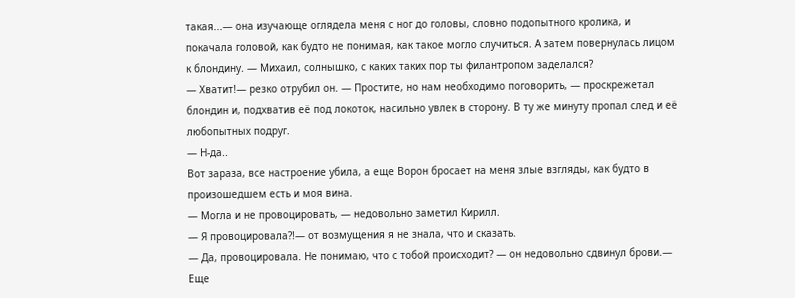такая...— она изучающе оглядела меня с ног до головы, словно подопытного кролика, и покачала головой, как будто не понимая, как такое могло случиться. А затем повернулась лицом к блондину. — Михаил, солнышко, с каких таких пор ты филантропом заделался?
— Хватит!— резко отрубил он. — Простите, но нам необходимо поговорить, — проскрежетал блондин и, подхватив её под локоток, насильно увлек в сторону. В ту же минуту пропал след и её любопытных подруг.
— Н-да..
Вот зараза, все настроение убила, а еще Ворон бросает на меня злые взгляды, как будто в произошедшем есть и моя вина.
— Могла и не провоцировать, — недовольно заметил Кирилл.
— Я провоцировала?!— от возмущения я не знала, что и сказать.
— Да, провоцировала. Не понимаю, что с тобой происходит? — он недовольно сдвинул брови.— Еще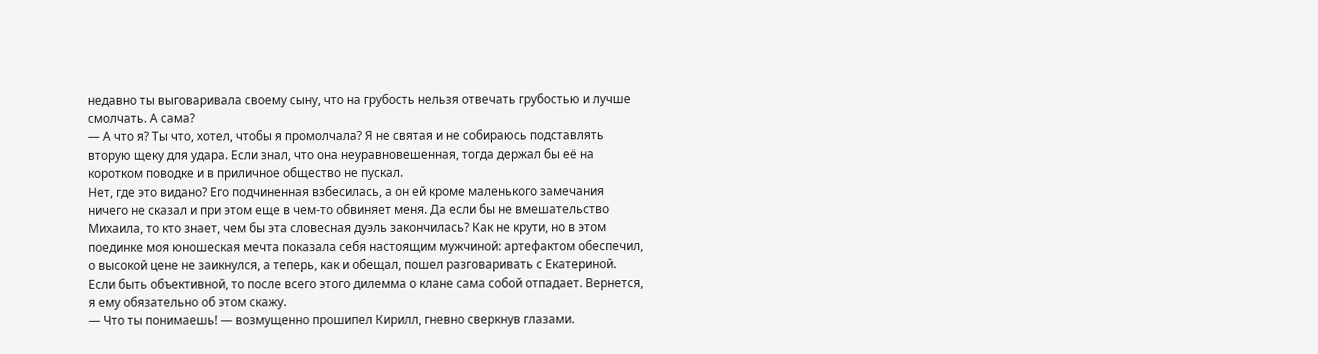недавно ты выговаривала своему сыну, что на грубость нельзя отвечать грубостью и лучше смолчать. А сама?
— А что я? Ты что, хотел, чтобы я промолчала? Я не святая и не собираюсь подставлять вторую щеку для удара. Если знал, что она неуравновешенная, тогда держал бы её на коротком поводке и в приличное общество не пускал.
Нет, где это видано? Его подчиненная взбесилась, а он ей кроме маленького замечания ничего не сказал и при этом еще в чем-то обвиняет меня. Да если бы не вмешательство Михаила, то кто знает, чем бы эта словесная дуэль закончилась? Как не крути, но в этом поединке моя юношеская мечта показала себя настоящим мужчиной: артефактом обеспечил, о высокой цене не заикнулся, а теперь, как и обещал, пошел разговаривать с Екатериной. Если быть объективной, то после всего этого дилемма о клане сама собой отпадает. Вернется, я ему обязательно об этом скажу.
— Что ты понимаешь! — возмущенно прошипел Кирилл, гневно сверкнув глазами.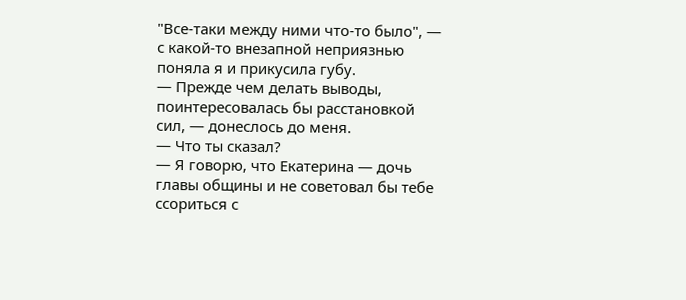"Все-таки между ними что-то было", — с какой-то внезапной неприязнью поняла я и прикусила губу.
— Прежде чем делать выводы, поинтересовалась бы расстановкой сил, — донеслось до меня.
— Что ты сказал?
— Я говорю, что Екатерина — дочь главы общины и не советовал бы тебе ссориться с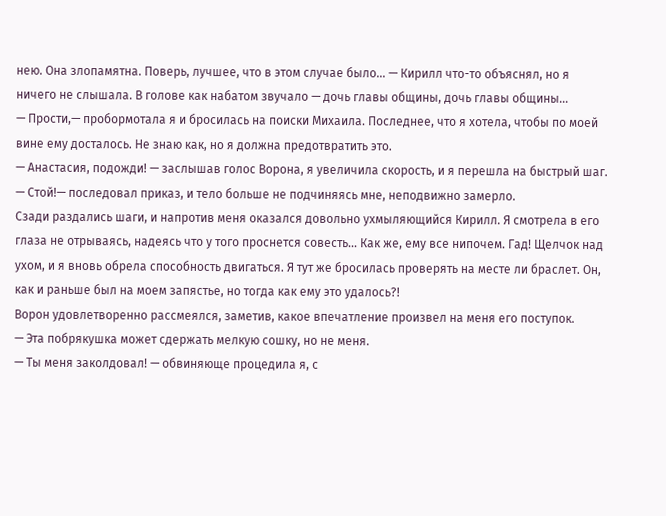нею. Она злопамятна. Поверь, лучшее, что в этом случае было... — Кирилл что-то объяснял, но я ничего не слышала. В голове как набатом звучало — дочь главы общины, дочь главы общины...
— Прости,— пробормотала я и бросилась на поиски Михаила. Последнее, что я хотела, чтобы по моей вине ему досталось. Не знаю как, но я должна предотвратить это.
— Анастасия, подожди! — заслышав голос Ворона, я увеличила скорость, и я перешла на быстрый шаг. — Стой!— последовал приказ, и тело больше не подчиняясь мне, неподвижно замерло.
Сзади раздались шаги, и напротив меня оказался довольно ухмыляющийся Кирилл. Я смотрела в его глаза не отрываясь, надеясь что у того проснется совесть... Как же, ему все нипочем. Гад! Щелчок над ухом, и я вновь обрела способность двигаться. Я тут же бросилась проверять на месте ли браслет. Он, как и раньше был на моем запястье, но тогда как ему это удалось?!
Ворон удовлетворенно рассмеялся, заметив, какое впечатление произвел на меня его поступок.
— Эта побрякушка может сдержать мелкую сошку, но не меня.
— Ты меня заколдовал! — обвиняюще процедила я, с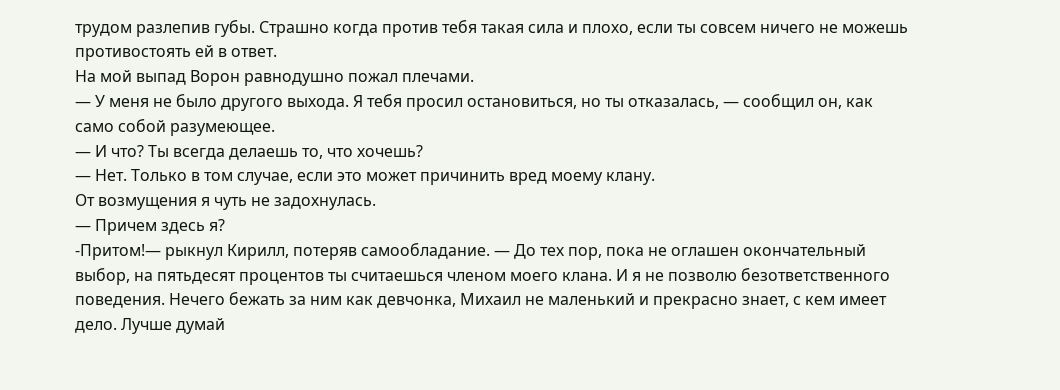трудом разлепив губы. Страшно когда против тебя такая сила и плохо, если ты совсем ничего не можешь противостоять ей в ответ.
На мой выпад Ворон равнодушно пожал плечами.
— У меня не было другого выхода. Я тебя просил остановиться, но ты отказалась, — сообщил он, как само собой разумеющее.
— И что? Ты всегда делаешь то, что хочешь?
— Нет. Только в том случае, если это может причинить вред моему клану.
От возмущения я чуть не задохнулась.
— Причем здесь я?
-Притом!— рыкнул Кирилл, потеряв самообладание. — До тех пор, пока не оглашен окончательный выбор, на пятьдесят процентов ты считаешься членом моего клана. И я не позволю безответственного поведения. Нечего бежать за ним как девчонка, Михаил не маленький и прекрасно знает, с кем имеет дело. Лучше думай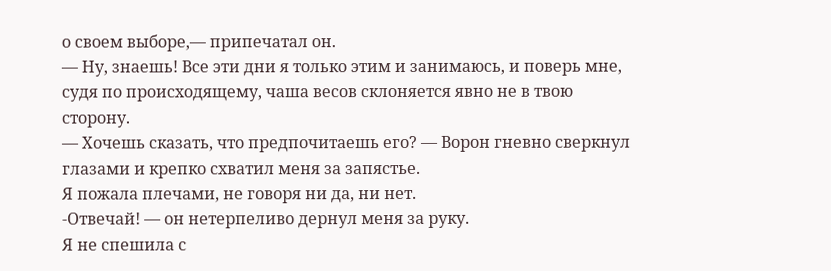о своем выборе,— припечатал он.
— Ну, знаешь! Все эти дни я только этим и занимаюсь, и поверь мне, судя по происходящему, чаша весов склоняется явно не в твою сторону.
— Хочешь сказать, что предпочитаешь его? — Ворон гневно сверкнул глазами и крепко схватил меня за запястье.
Я пожала плечами, не говоря ни да, ни нет.
-Отвечай! — он нетерпеливо дернул меня за руку.
Я не спешила с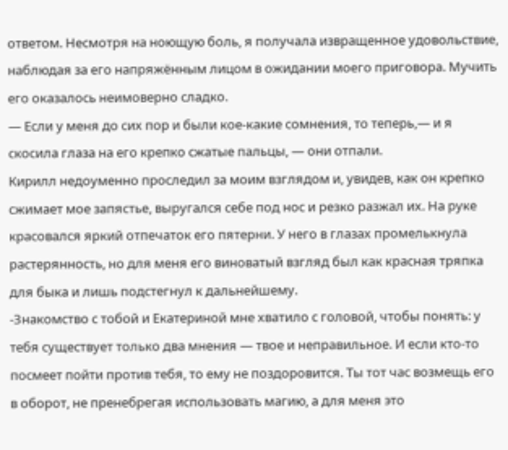ответом. Несмотря на ноющую боль, я получала извращенное удовольствие, наблюдая за его напряжённым лицом в ожидании моего приговора. Мучить его оказалось неимоверно сладко.
— Если у меня до сих пор и были кое-какие сомнения, то теперь,— и я скосила глаза на его крепко сжатые пальцы, — они отпали.
Кирилл недоуменно проследил за моим взглядом и, увидев, как он крепко сжимает мое запястье, выругался себе под нос и резко разжал их. На руке красовался яркий отпечаток его пятерни. У него в глазах промелькнула растерянность, но для меня его виноватый взгляд был как красная тряпка для быка и лишь подстегнул к дальнейшему.
-Знакомство с тобой и Екатериной мне хватило с головой, чтобы понять: у тебя существует только два мнения — твое и неправильное. И если кто-то посмеет пойти против тебя, то ему не поздоровится. Ты тот час возмещь его в оборот, не пренебрегая использовать магию, а для меня это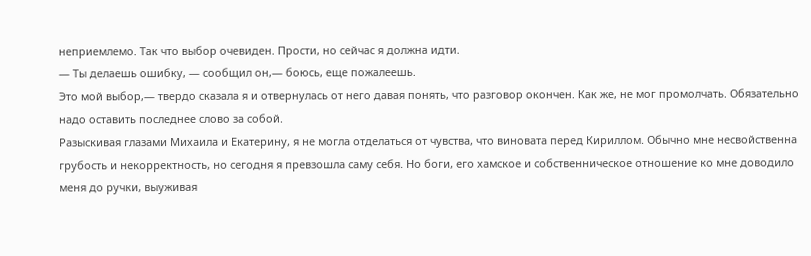неприемлемо. Так что выбор очевиден. Прости, но сейчас я должна идти.
— Ты делаешь ошибку, — сообщил он,— боюсь, еще пожалеешь.
Это мой выбор,— твердо сказала я и отвернулась от него давая понять, что разговор окончен. Как же, не мог промолчать. Обязательно надо оставить последнее слово за собой.
Разыскивая глазами Михаила и Екатерину, я не могла отделаться от чувства, что виновата перед Кириллом. Обычно мне несвойственна грубость и некорректность, но сегодня я превзошла саму себя. Но боги, его хамское и собственническое отношение ко мне доводило меня до ручки, выуживая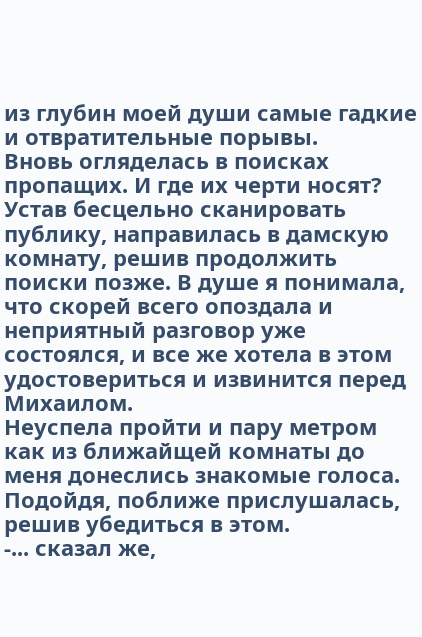из глубин моей души самые гадкие и отвратительные порывы.
Вновь огляделась в поисках пропащих. И где их черти носят?
Устав бесцельно сканировать публику, направилась в дамскую комнату, решив продолжить поиски позже. В душе я понимала, что скорей всего опоздала и неприятный разговор уже состоялся, и все же хотела в этом удостовериться и извинится перед Михаилом.
Неуспела пройти и пару метром как из ближайщей комнаты до меня донеслись знакомые голоса. Подойдя, поближе прислушалась, решив убедиться в этом.
-... сказал же,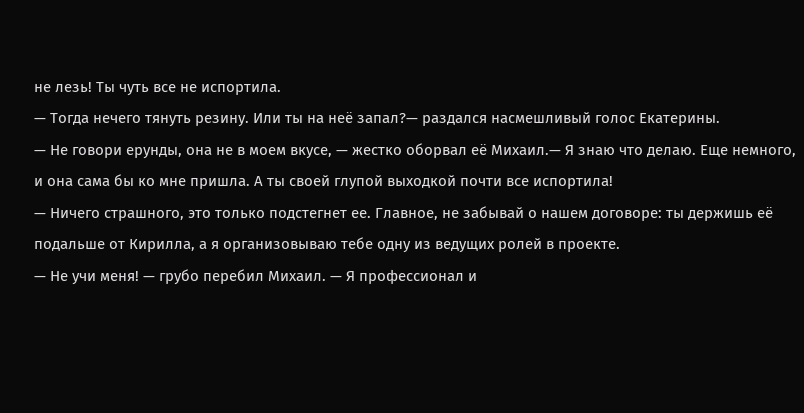не лезь! Ты чуть все не испортила.
— Тогда нечего тянуть резину. Или ты на неё запал?— раздался насмешливый голос Екатерины.
— Не говори ерунды, она не в моем вкусе, — жестко оборвал её Михаил.— Я знаю что делаю. Еще немного, и она сама бы ко мне пришла. А ты своей глупой выходкой почти все испортила!
— Ничего страшного, это только подстегнет ее. Главное, не забывай о нашем договоре: ты держишь её подальше от Кирилла, а я организовываю тебе одну из ведущих ролей в проекте.
— Не учи меня! — грубо перебил Михаил. — Я профессионал и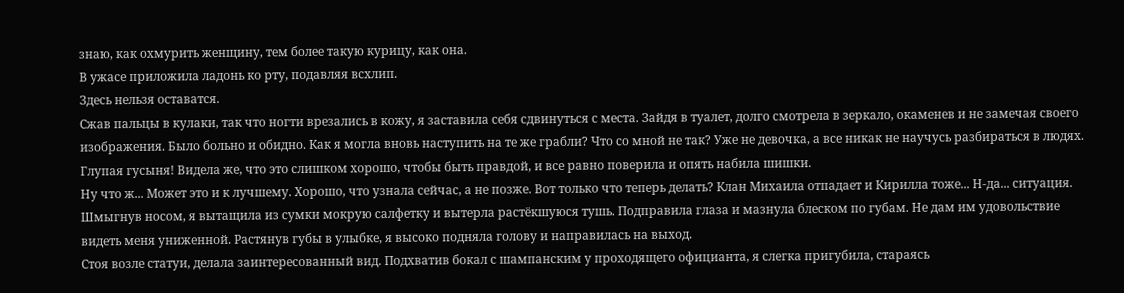знаю, как охмурить женщину, тем более такую курицу, как она.
В ужасе приложила ладонь ко рту, подавляя всхлип.
Здесь нельзя оставатся.
Сжав пальцы в кулаки, так что ногти врезались в кожу, я заставила себя сдвинуться с места. Зайдя в туалет, долго смотрела в зеркало, окаменев и не замечая своего изображения. Было больно и обидно. Как я могла вновь наступить на те же грабли? Что со мной не так? Уже не девочка, а все никак не научусь разбираться в людях. Глупая гусыня! Видела же, что это слишком хорошо, чтобы быть правдой, и все равно поверила и опять набила шишки.
Ну что ж... Может это и к лучшему. Хорошо, что узнала сейчас, а не позже. Вот только что теперь делать? Клан Михаила отпадает и Кирилла тоже... Н-да... ситуация.
Шмыгнув носом, я вытащила из сумки мокрую салфетку и вытерла растёкшуюся тушь. Подправила глаза и мазнула блеском по губам. Не дам им удовольствие видеть меня униженной. Растянув губы в улыбке, я высоко подняла голову и направилась на выход.
Стоя возле статуи, делала заинтересованный вид. Подхватив бокал с шампанским у проходящего официанта, я слегка пригубила, стараясь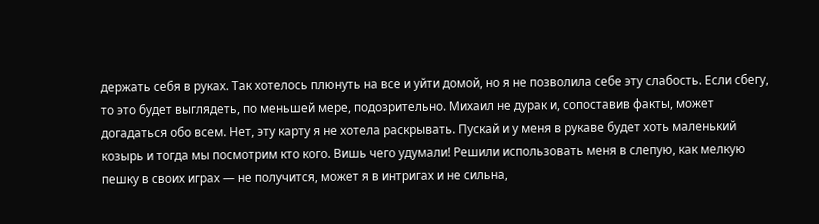держать себя в руках. Так хотелось плюнуть на все и уйти домой, но я не позволила себе эту слабость. Если сбегу, то это будет выглядеть, по меньшей мере, подозрительно. Михаил не дурак и, сопоставив факты, может догадаться обо всем. Нет, эту карту я не хотела раскрывать. Пускай и у меня в рукаве будет хоть маленький козырь и тогда мы посмотрим кто кого. Вишь чего удумали! Решили использовать меня в слепую, как мелкую пешку в своих играх — не получится, может я в интригах и не сильна,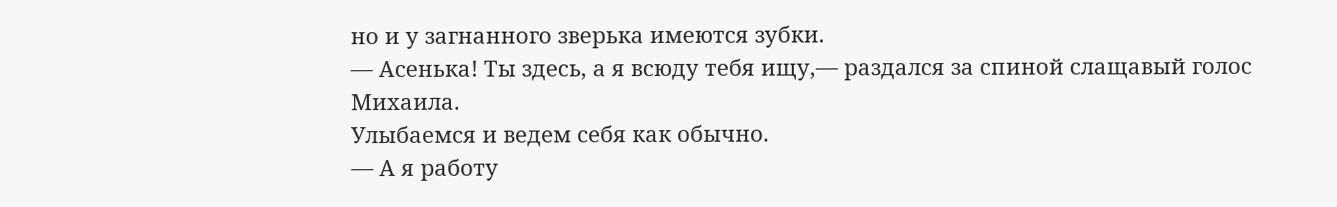но и у загнанного зверька имеются зубки.
— Асенька! Ты здесь, а я всюду тебя ищу,— раздался за спиной слащавый голос Михаила.
Улыбаемся и ведем себя как обычно.
— А я работу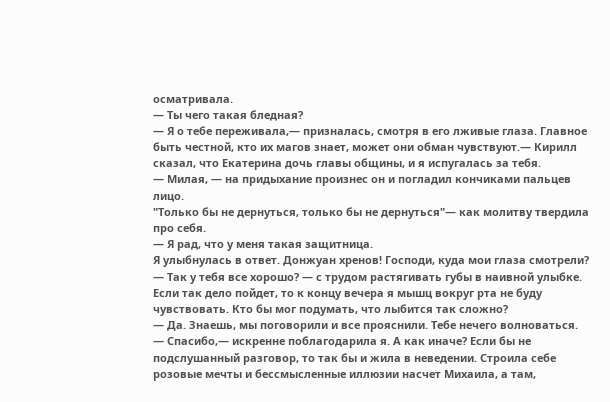осматривала.
— Ты чего такая бледная?
— Я о тебе переживала,— призналась, смотря в его лживые глаза. Главное быть честной, кто их магов знает, может они обман чувствуют.— Кирилл сказал, что Екатерина дочь главы общины, и я испугалась за тебя.
— Милая, — на придыхание произнес он и погладил кончиками пальцев лицо.
"Только бы не дернуться, только бы не дернуться"— как молитву твердила про себя.
— Я рад, что у меня такая защитница.
Я улыбнулась в ответ. Донжуан хренов! Господи, куда мои глаза смотрели?
— Так у тебя все хорошо? — с трудом растягивать губы в наивной улыбке. Если так дело пойдет, то к концу вечера я мышц вокруг рта не буду чувствовать. Кто бы мог подумать, что лыбится так сложно?
— Да. Знаешь, мы поговорили и все прояснили. Тебе нечего волноваться.
— Спасибо,— искренне поблагодарила я. А как иначе? Если бы не подслушанный разговор, то так бы и жила в неведении. Строила себе розовые мечты и бессмысленные иллюзии насчет Михаила, а там,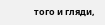того и гляди,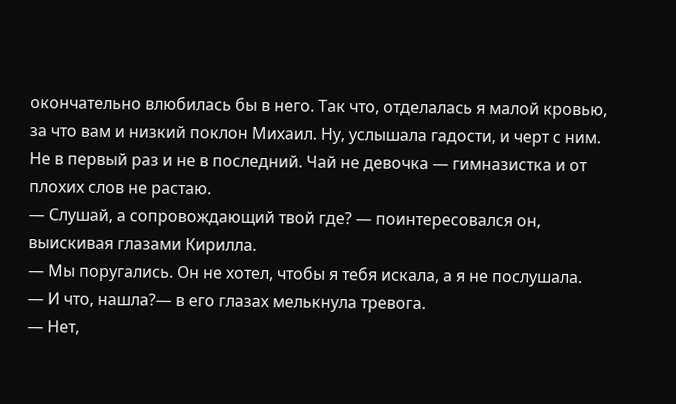окончательно влюбилась бы в него. Так что, отделалась я малой кровью, за что вам и низкий поклон Михаил. Ну, услышала гадости, и черт с ним. Не в первый раз и не в последний. Чай не девочка — гимназистка и от плохих слов не растаю.
— Слушай, а сопровождающий твой где? — поинтересовался он, выискивая глазами Кирилла.
— Мы поругались. Он не хотел, чтобы я тебя искала, а я не послушала.
— И что, нашла?— в его глазах мелькнула тревога.
— Нет,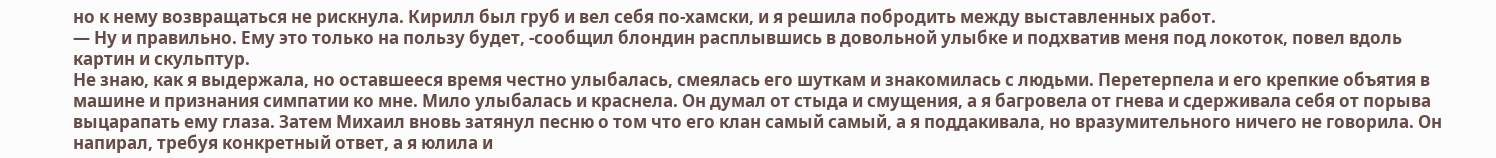но к нему возвращаться не рискнула. Кирилл был груб и вел себя по-хамски, и я решила побродить между выставленных работ.
— Ну и правильно. Ему это только на пользу будет, -сообщил блондин расплывшись в довольной улыбке и подхватив меня под локоток, повел вдоль картин и скульптур.
Не знаю, как я выдержала, но оставшееся время честно улыбалась, смеялась его шуткам и знакомилась с людьми. Перетерпела и его крепкие объятия в машине и признания симпатии ко мне. Мило улыбалась и краснела. Он думал от стыда и смущения, а я багровела от гнева и сдерживала себя от порыва выцарапать ему глаза. Затем Михаил вновь затянул песню о том что его клан самый самый, а я поддакивала, но вразумительного ничего не говорила. Он напирал, требуя конкретный ответ, а я юлила и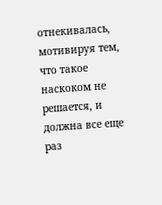отнекивалась, мотивируя тем, что такое наскоком не решается, и должна все еще раз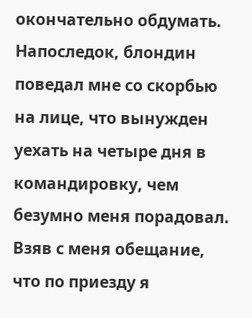окончательно обдумать. Напоследок, блондин поведал мне со скорбью на лице, что вынужден уехать на четыре дня в командировку, чем безумно меня порадовал. Взяв с меня обещание, что по приезду я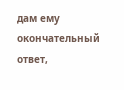дам ему окончательный ответ,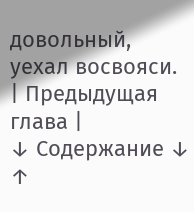довольный, уехал восвояси.
| Предыдущая глава |
↓ Содержание ↓
↑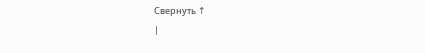Свернуть ↑
|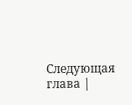Следующая глава |